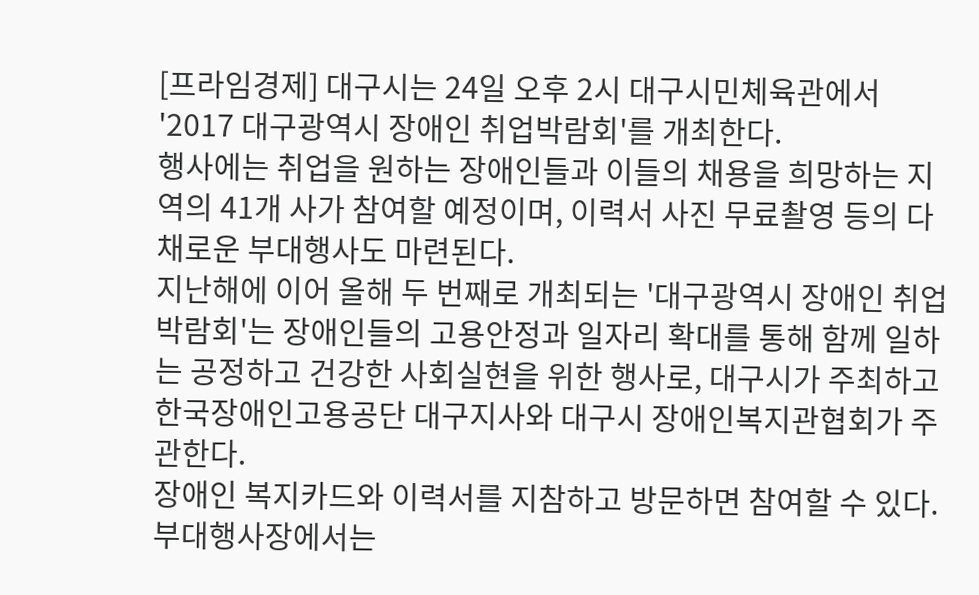[프라임경제] 대구시는 24일 오후 2시 대구시민체육관에서 '2017 대구광역시 장애인 취업박람회'를 개최한다.
행사에는 취업을 원하는 장애인들과 이들의 채용을 희망하는 지역의 41개 사가 참여할 예정이며, 이력서 사진 무료촬영 등의 다채로운 부대행사도 마련된다.
지난해에 이어 올해 두 번째로 개최되는 '대구광역시 장애인 취업박람회'는 장애인들의 고용안정과 일자리 확대를 통해 함께 일하는 공정하고 건강한 사회실현을 위한 행사로, 대구시가 주최하고 한국장애인고용공단 대구지사와 대구시 장애인복지관협회가 주관한다.
장애인 복지카드와 이력서를 지참하고 방문하면 참여할 수 있다.
부대행사장에서는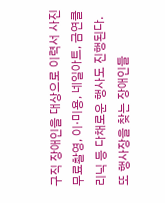구직 장애인을 대상으로 이력서 사진 무료촬영, 이·미용, 네일아트, 금연클리닉 등 다채로운 행사도 진행된다.
또 행사장을 찾는 장애인들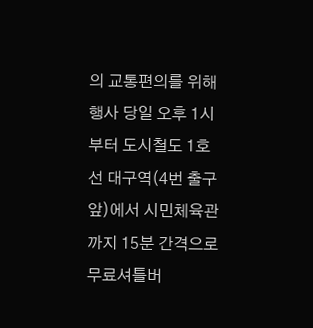의 교통편의를 위해 행사 당일 오후 1시부터 도시철도 1호선 대구역(4번 출구 앞)에서 시민체육관까지 15분 간격으로 무료셔틀버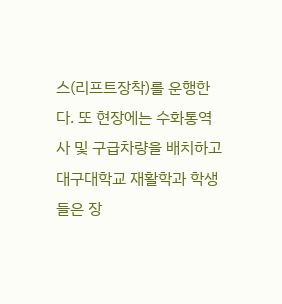스(리프트장착)를 운행한다. 또 현장에는 수화통역사 및 구급차량을 배치하고 대구대학교 재활학과 학생들은 장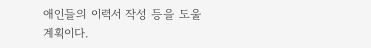애인들의 이력서 작성 등을 도울 계획이다.